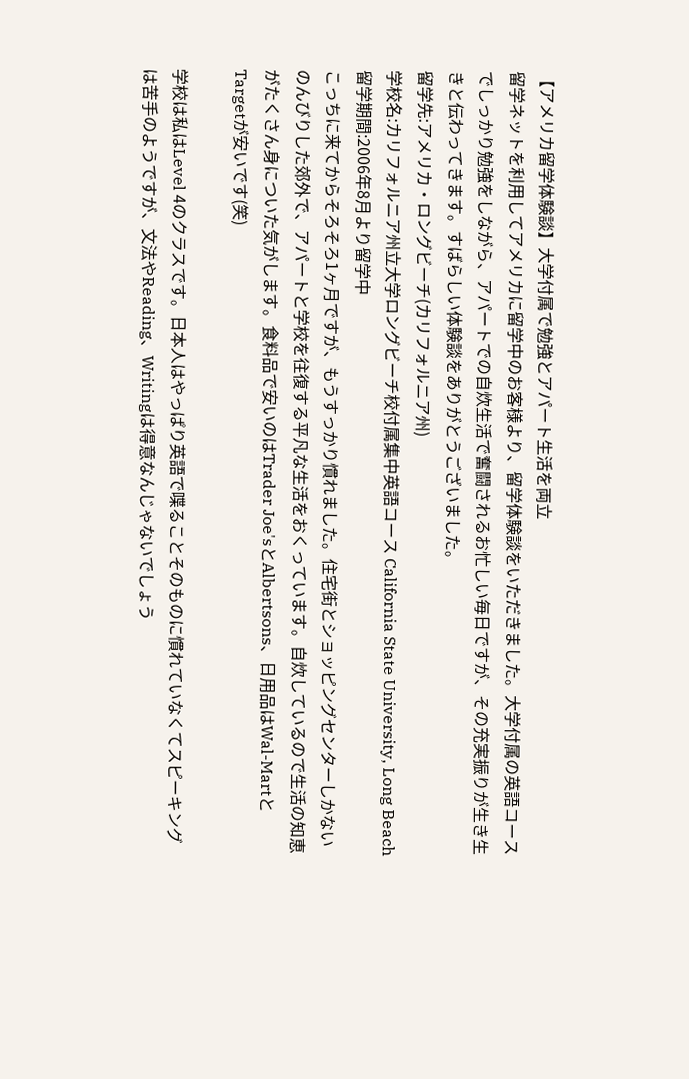【アメリカ留学体験談】大学付属で勉強とアパート生活を両立
留学ネットを利用してアメリカに留学中のお客様より、留学体験談をいただきました。大学付属の英語コースでしっかり勉強をしながら、アパートでの自炊生活で奮闘されるお忙しい毎日ですが、その充実振りが生き生きと伝わってきます。すばらしい体験談をありがとうございました。
留学先:アメリカ・ロングビーチ(カリフォルニア州)
学校名:カリフォルニア州立大学ロングビーチ校付属集中英語コース California State University, Long Beach
留学期間:2006年8月より留学中
こっちに来てからそろそろ1ヶ月ですが、もうすっかり慣れました。住宅街とショッピングセンターしかないのんびりした郊外で、アパートと学校を往復する平凡な生活をおくっています。自炊しているので生活の知恵がたくさん身についた気がします。食料品で安いのはTrader Joe'sとAlbertsons、日用品はWal-MartとTargetが安いです(笑)

学校は私はLevel 4のクラスです。日本人はやっぱり英語で喋ることそのものに慣れていなくてスピーキングは苦手のようですが、文法やReading、Writingは得意なんじゃないでしょう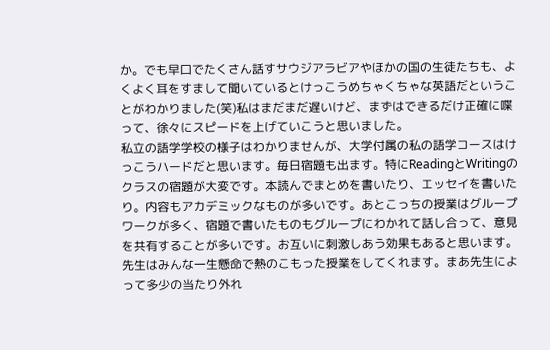か。でも早口でたくさん話すサウジアラビアやほかの国の生徒たちも、よくよく耳をすまして聞いているとけっこうめちゃくちゃな英語だということがわかりました(笑)私はまだまだ遅いけど、まずはできるだけ正確に喋って、徐々にスピードを上げていこうと思いました。
私立の語学学校の様子はわかりませんが、大学付属の私の語学コースはけっこうハードだと思います。毎日宿題も出ます。特にReadingとWritingのクラスの宿題が大変です。本読んでまとめを書いたり、エッセイを書いたり。内容もアカデミックなものが多いです。あとこっちの授業はグループワークが多く、宿題で書いたものもグループにわかれて話し合って、意見を共有することが多いです。お互いに刺激しあう効果もあると思います。
先生はみんな一生懸命で熱のこもった授業をしてくれます。まあ先生によって多少の当たり外れ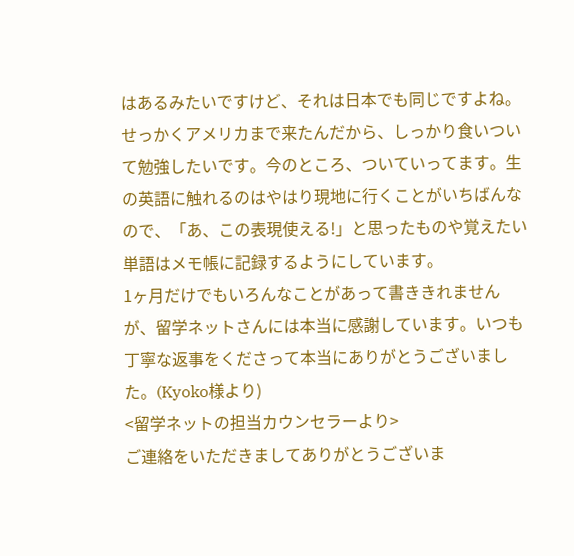はあるみたいですけど、それは日本でも同じですよね。せっかくアメリカまで来たんだから、しっかり食いついて勉強したいです。今のところ、ついていってます。生の英語に触れるのはやはり現地に行くことがいちばんなので、「あ、この表現使える!」と思ったものや覚えたい単語はメモ帳に記録するようにしています。
1ヶ月だけでもいろんなことがあって書ききれませんが、留学ネットさんには本当に感謝しています。いつも丁寧な返事をくださって本当にありがとうございました。(Kyoko様より)
<留学ネットの担当カウンセラーより>
ご連絡をいただきましてありがとうございま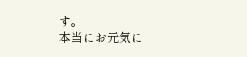す。
本当にお元気に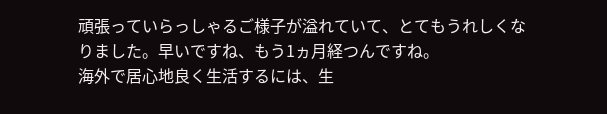頑張っていらっしゃるご様子が溢れていて、とてもうれしくなりました。早いですね、もう1ヵ月経つんですね。
海外で居心地良く生活するには、生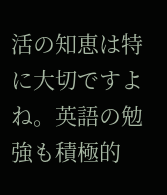活の知恵は特に大切ですよね。英語の勉強も積極的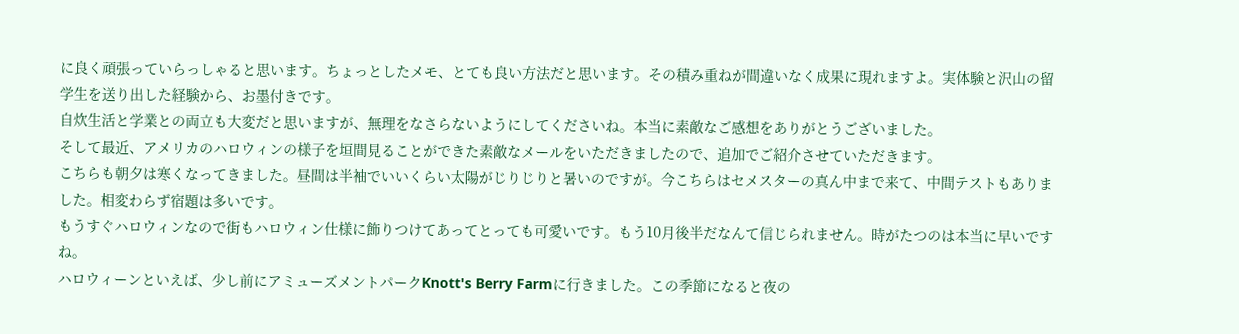に良く頑張っていらっしゃると思います。ちょっとしたメモ、とても良い方法だと思います。その積み重ねが間違いなく成果に現れますよ。実体験と沢山の留学生を送り出した経験から、お墨付きです。
自炊生活と学業との両立も大変だと思いますが、無理をなさらないようにしてくださいね。本当に素敵なご感想をありがとうございました。
そして最近、アメリカのハロウィンの様子を垣間見ることができた素敵なメールをいただきましたので、追加でご紹介させていただきます。
こちらも朝夕は寒くなってきました。昼間は半袖でいいくらい太陽がじりじりと暑いのですが。今こちらはセメスターの真ん中まで来て、中間テストもありました。相変わらず宿題は多いです。
もうすぐハロウィンなので街もハロウィン仕様に飾りつけてあってとっても可愛いです。もう10月後半だなんて信じられません。時がたつのは本当に早いですね。
ハロウィーンといえば、少し前にアミューズメントパークKnott's Berry Farmに行きました。この季節になると夜の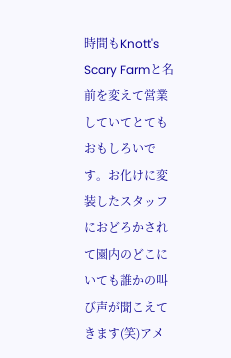時間もKnott's Scary Farmと名前を変えて営業していてとてもおもしろいです。お化けに変装したスタッフにおどろかされて園内のどこにいても誰かの叫び声が聞こえてきます(笑)アメ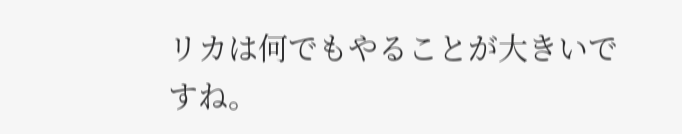リカは何でもやることが大きいですね。